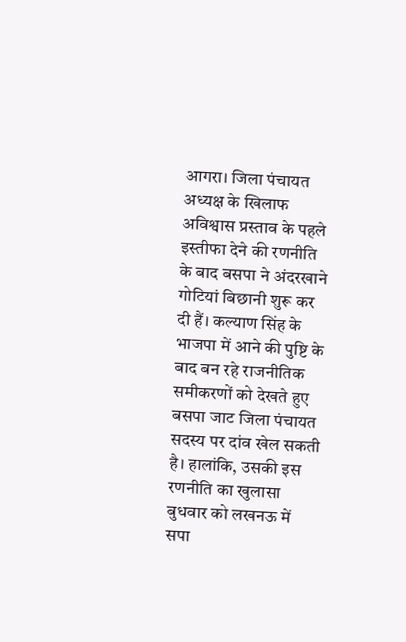आगरा। जिला पंचायत अध्यक्ष के खिलाफ अविश्वास प्रस्ताव के पहले इस्तीफा देने की रणनीति के बाद बसपा ने अंदरखाने गोटियां बिछानी शुरू कर दी हैं। कल्याण सिंह के भाजपा में आने की पुष्टि के बाद बन रहे राजनीतिक समीकरणों को देखते हुए बसपा जाट जिला पंचायत सदस्य पर दांव खेल सकती है। हालांकि, उसकी इस रणनीति का खुलासा बुधवार को लखनऊ में सपा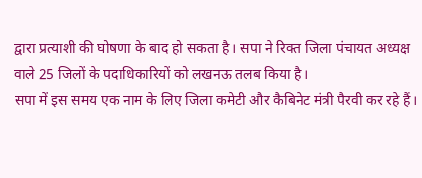द्वारा प्रत्याशी की घोषणा के बाद हो सकता है। सपा ने रिक्त जिला पंचायत अध्यक्ष वाले 25 जिलों के पदाधिकारियों को लखनऊ तलब किया है।
सपा में इस समय एक नाम के लिए जिला कमेटी और कैबिनेट मंत्री पैरवी कर रहे हैं।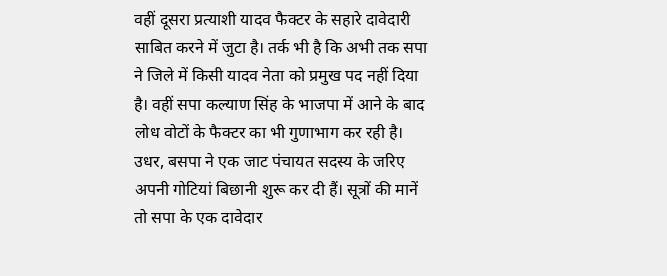वहीं दूसरा प्रत्याशी यादव फैक्टर के सहारे दावेदारी साबित करने में जुटा है। तर्क भी है कि अभी तक सपा ने जिले में किसी यादव नेता को प्रमुख पद नहीं दिया है। वहीं सपा कल्याण सिंह के भाजपा में आने के बाद लोध वोटों के फैक्टर का भी गुणाभाग कर रही है।
उधर, बसपा ने एक जाट पंचायत सदस्य के जरिए अपनी गोटियां बिछानी शुरू कर दी हैं। सूत्रों की मानें तो सपा के एक दावेदार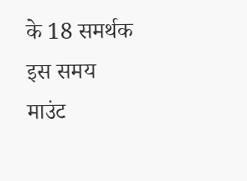के 18 समर्थक इस समय माउंट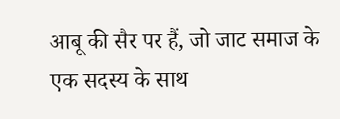आबू की सैर पर हैं, जो जाट समाज के एक सदस्य के साथ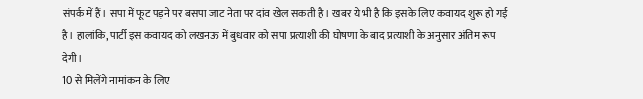संपर्क में हैं। सपा में फूट पड़ने पर बसपा जाट नेता पर दांव खेल सकती है। खबर ये भी है कि इसके लिए कवायद शुरू हो गई है। हालांकि, पार्टी इस कवायद को लखनऊ में बुधवार को सपा प्रत्याशी की घोषणा के बाद प्रत्याशी के अनुसार अंतिम रूप देगी।
10 से मिलेंगे नामांकन के लिए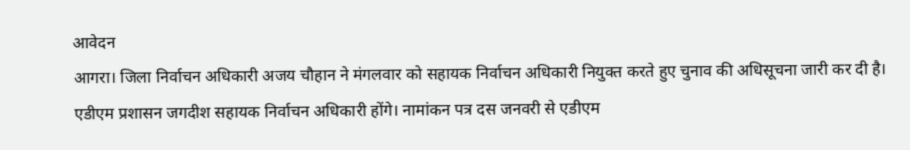आवेदन
आगरा। जिला निर्वाचन अधिकारी अजय चौहान ने मंगलवार को सहायक निर्वाचन अधिकारी नियुक्त करते हुए चुनाव की अधिसूचना जारी कर दी है। एडीएम प्रशासन जगदीश सहायक निर्वाचन अधिकारी होंगे। नामांकन पत्र दस जनवरी से एडीएम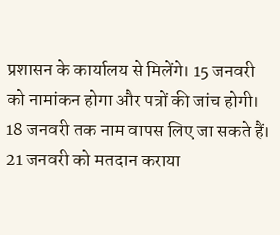प्रशासन के कार्यालय से मिलेंगे। 15 जनवरी को नामांकन होगा और पत्रों की जांच होगी। 18 जनवरी तक नाम वापस लिए जा सकते हैं। 21 जनवरी को मतदान कराया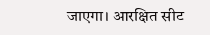जाएगा। आरक्षित सीट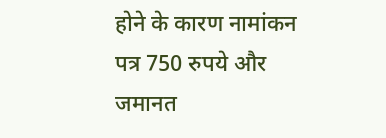होने के कारण नामांकन पत्र 750 रुपये और जमानत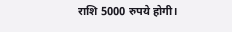राशि 5000 रुपये होगी।